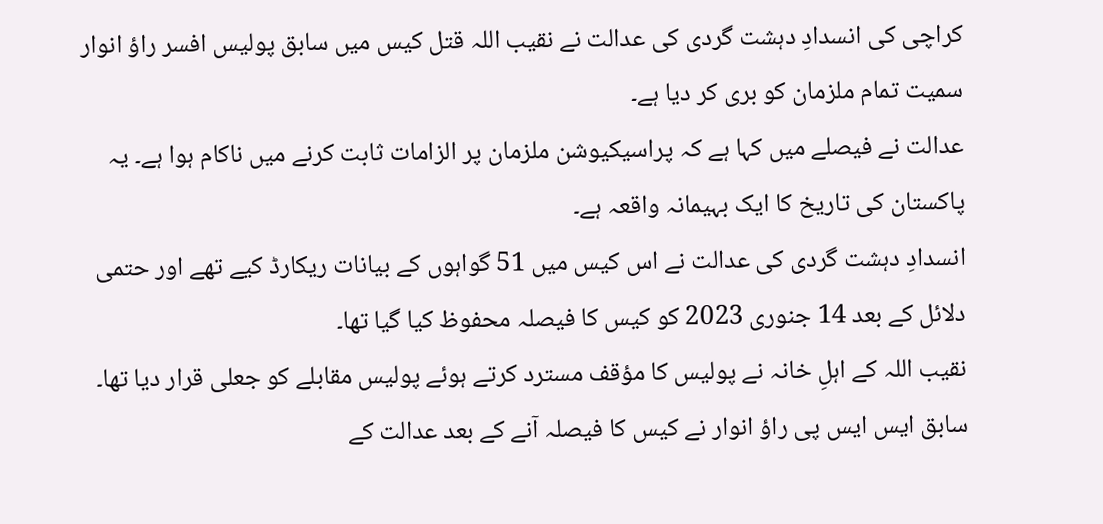کراچی کی انسدادِ دہشت گردی کی عدالت نے نقیب اللہ قتل کیس میں سابق پولیس افسر راؤ انوار سمیت تمام ملزمان کو بری کر دیا ہے۔
عدالت نے فیصلے میں کہا ہے کہ پراسیکیوشن ملزمان پر الزامات ثابت کرنے میں ناکام ہوا ہے۔ یہ پاکستان کی تاریخ کا ایک بہیمانہ واقعہ ہے۔
انسدادِ دہشت گردی کی عدالت نے اس کیس میں 51 گواہوں کے بیانات ریکارڈ کیے تھے اور حتمی دلائل کے بعد 14 جنوری 2023 کو کیس کا فیصلہ محفوظ کیا گیا تھا۔
نقیب اللہ کے اہلِ خانہ نے پولیس کا مؤقف مسترد کرتے ہوئے پولیس مقابلے کو جعلی قرار دیا تھا۔
سابق ایس ایس پی راؤ انوار نے کیس کا فیصلہ آنے کے بعد عدالت کے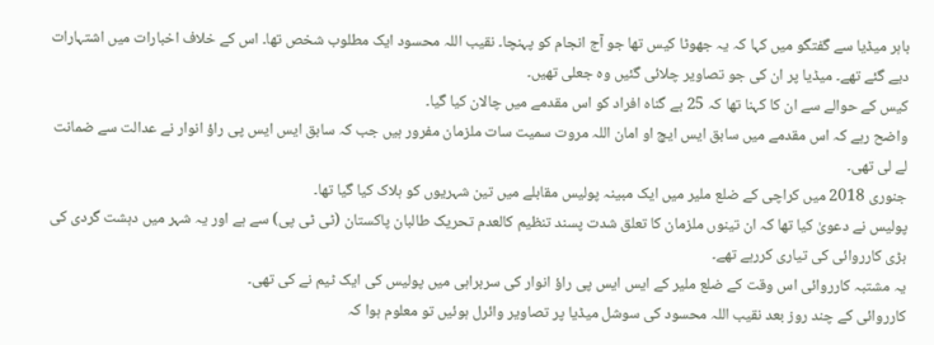باہر میڈیا سے گفتگو میں کہا کہ یہ جھوٹا کیس تھا جو آج انجام کو پہنچا۔ نقیب اللہ محسود ایک مطلوب شخص تھا۔ اس کے خلاف اخبارات میں اشتہارات دیے گئے تھے۔ میڈیا پر ان کی جو تصاویر چلائی گئیں وہ جعلی تھیں۔
کیس کے حوالے سے ان کا کہنا تھا کہ 25 بے گناہ افراد کو اس مقدمے میں چالان کیا گیا۔
واضح رہے کہ اس مقدمے میں سابق ایس ایچ او امان اللہ مروت سمیت سات ملزمان مفرور ہیں جب کہ سابق ایس ایس پی راؤ انوار نے عدالت سے ضمانت لے لی تھی۔
جنوری 2018 میں کراچی کے ضلع ملیر میں ایک مبینہ پولیس مقابلے میں تین شہریوں کو ہلاک کیا گیا تھا۔
پولیس نے دعویٰ کیا تھا کہ ان تینوں ملزمان کا تعلق شدت پسند تنظیم کالعدم تحریک طالبان پاکستان (ٹی ٹی پی) سے ہے اور یہ شہر میں دہشت گردی کی بڑی کارروائی کی تیاری کررہے تھے۔
یہ مشتبہ کارروائی اس وقت کے ضلع ملیر کے ایس ایس پی راؤ انوار کی سربراہی میں پولیس کی ایک ٹیم نے کی تھی۔
کارروائی کے چند روز بعد نقیب اللہ محسود کی سوشل میڈیا پر تصاویر وائرل ہوئیں تو معلوم ہوا کہ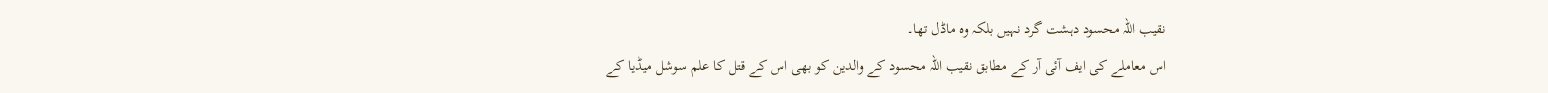نقیب اللہ محسود دہشت گرد نہیں بلکہ وہ ماڈل تھا۔
اس معاملے کی ایف آئی آر کے مطابق نقیب اللہ محسود کے والدین کو بھی اس کے قتل کا علم سوشل میڈیا کے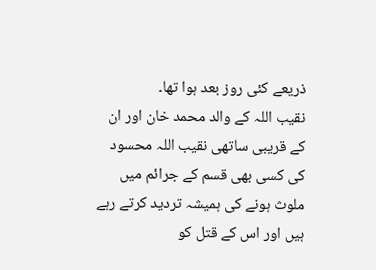ذریعے کئی روز بعد ہوا تھا۔
نقیب اللہ کے والد محمد خان اور ان کے قریبی ساتھی نقیب اللہ محسود کی کسی بھی قسم کے جرائم میں ملوث ہونے کی ہمیشہ تردید کرتے رہے ہیں اور اس کے قتل کو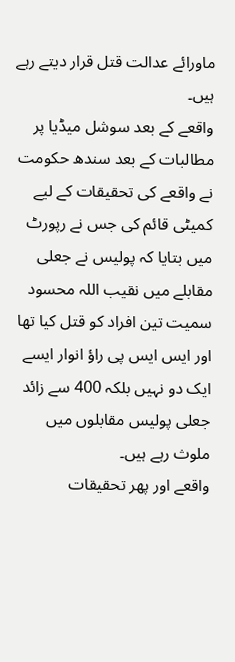ماورائے عدالت قتل قرار دیتے رہے ہیں۔
واقعے کے بعد سوشل میڈیا پر مطالبات کے بعد سندھ حکومت نے واقعے کی تحقیقات کے لیے کمیٹی قائم کی جس نے رپورٹ میں بتایا کہ پولیس نے جعلی مقابلے میں نقیب اللہ محسود سمیت تین افراد کو قتل کیا تھا اور ایس ایس پی راؤ انوار ایسے ایک دو نہیں بلکہ 400 سے زائد جعلی پولیس مقابلوں میں ملوث رہے ہیں۔
واقعے اور پھر تحقیقات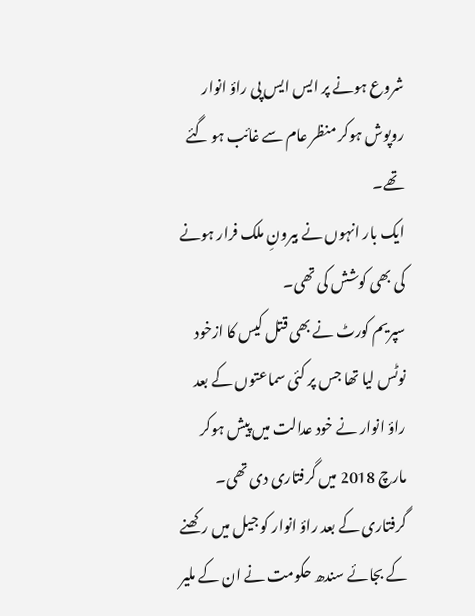شروع ہونے پر ایس ایس پی راؤ انوار روپوش ہوکر منظر عام سے غائب ہو گئے تھے۔
ایک بار انہوں نے بیرونِ ملک فرار ہونے کی بھی کوشش کی تھی۔
سپریم کورٹ نے بھی قتل کیس کا ازخود نوٹس لیا تھا جس پر کئی سماعتوں کے بعد راؤ انوار نے خود عدالت میں پیش ہوکر مارچ 2018 میں گرفتاری دی تھی۔
گرفتاری کے بعد راؤ انوار کو جیل میں رکھنے کے بجائے سندھ حکومت نے ان کے ملیر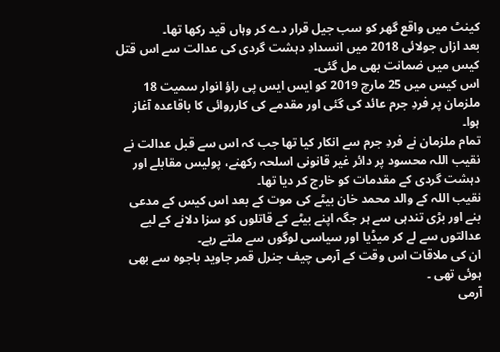کینٹ میں واقع گھر کو سب جیل قرار دے کر وہاں قید رکھا تھا۔
بعد ازاں جولائی 2018 میں انسدادِ دہشت گردی کی عدالت سے اس قتل کیس میں ضمانت بھی مل گئی۔
اس کیس میں 25 مارچ 2019 کو ایس ایس پی راؤ انوار سمیت 18 ملزمان پر فردِ جرم عائد کی گئی اور مقدمے کی کارروائی کا باقاعدہ آغاز ہوا۔
تمام ملزمان نے فردِ جرم سے انکار کیا تھا جب کہ اس سے قبل عدالت نے نقیب اللہ محسود پر دائر غیر قانونی اسلحہ رکھنے، پولیس مقابلے اور دہشت گردی کے مقدمات کو خارج کر دیا تھا۔
نقیب اللہ کے والد محمد خان بیٹے کی موت کے بعد اس کیس کے مدعی بنے اور بڑی تندہی سے ہر جگہ اپنے بیٹے کے قاتلوں کو سزا دلانے کے لیے عدالتوں سے لے کر میڈیا اور سیاسی لوگوں سے ملتے رہے۔
ان کی ملاقات اس وقت کے آرمی چیف جنرل قمر جاوید باجوہ سے بھی ہوئی تھی ۔
آرمی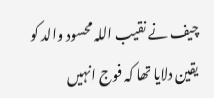چیف نے نقیب اللہ محسود والد کو یقین دلایا تھا کہ فوج انہیں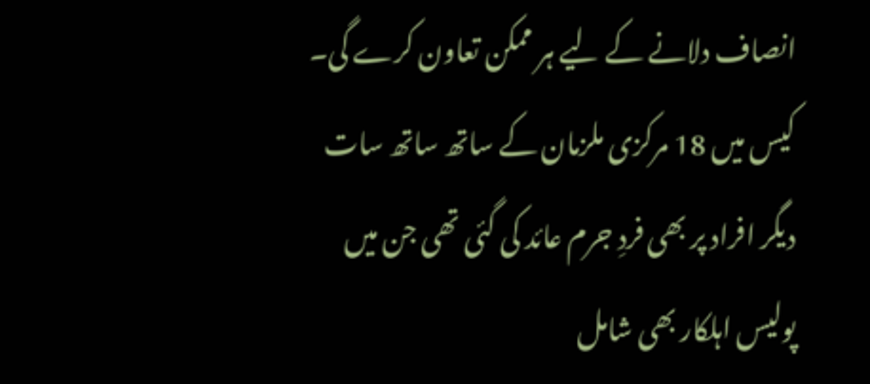انصاف دلانے کے لیے ہر ممکن تعاون کرے گی۔
کیس میں 18 مرکزی ملزمان کے ساتھ ساتھ سات دیگر افراد پر بھی فردِ جرم عائد کی گئی تھی جن میں پولیس اہلکار بھی شامل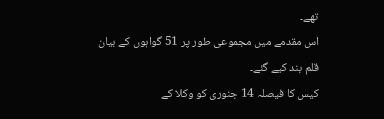تھے۔
اس مقدمے میں مجموعی طور پر 51 گواہوں کے بیان قلم بند کیے گئے۔
کیس کا فیصلہ 14 جنوری کو وکلا کے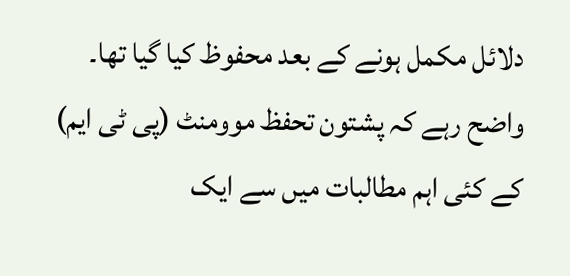دلائل مکمل ہونے کے بعد محفوظ کیا گیا تھا۔
واضح رہے کہ پشتون تحفظ موومنٹ (پی ٹی ایم) کے کئی اہم مطالبات میں سے ایک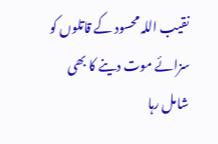نقیب اللہ محسود کے قاتلوں کو سزائے موت دینے کا بھی شامل رہا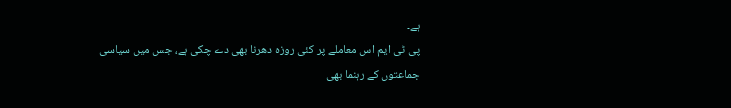ہے۔
پی ٹی ایم اس معاملے پر کئی روزہ دھرنا بھی دے چکی ہے، جس میں سیاسی جماعتوں کے رہنما بھی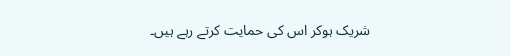شریک ہوکر اس کی حمایت کرتے رہے ہیں۔